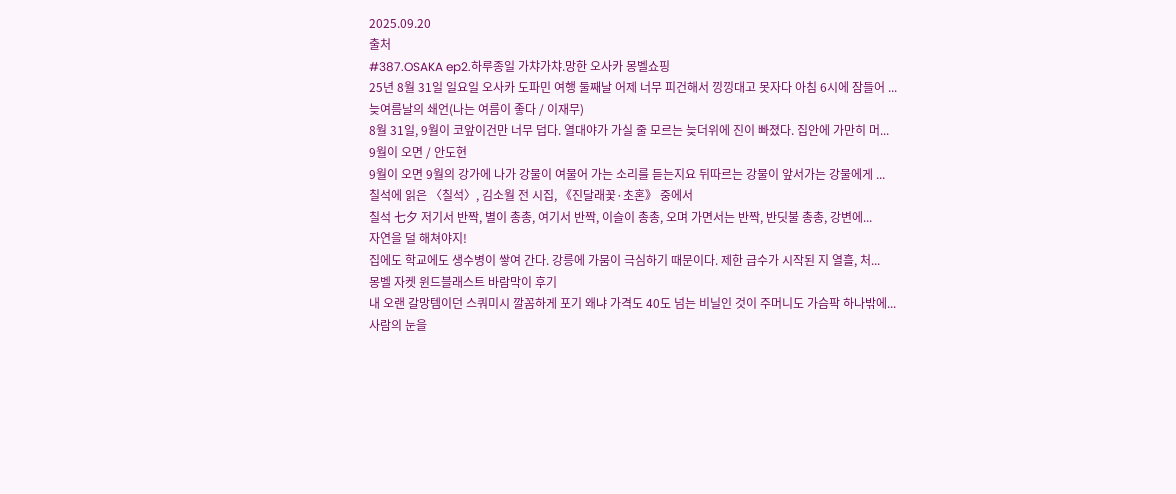2025.09.20
출처
#387.OSAKA ep2.하루종일 가챠가챠.망한 오사카 몽벨쇼핑
25년 8월 31일 일요일 오사카 도파민 여행 둘째날 어제 너무 피건해서 낑낑대고 못자다 아침 6시에 잠들어 ...
늦여름날의 쇄언(나는 여름이 좋다 / 이재무)
8월 31일, 9월이 코앞이건만 너무 덥다. 열대야가 가실 줄 모르는 늦더위에 진이 빠졌다. 집안에 가만히 머...
9월이 오면 / 안도현
9월이 오면 9월의 강가에 나가 강물이 여물어 가는 소리를 듣는지요 뒤따르는 강물이 앞서가는 강물에게 ...
칠석에 읽은 〈칠석〉, 김소월 전 시집, 《진달래꽃·초혼》 중에서
칠석 七夕 저기서 반짝, 별이 총총, 여기서 반짝, 이슬이 총총, 오며 가면서는 반짝, 반딧불 총총, 강변에...
자연을 덜 해쳐야지!
집에도 학교에도 생수병이 쌓여 간다. 강릉에 가뭄이 극심하기 때문이다. 제한 급수가 시작된 지 열흘, 처...
몽벨 자켓 윈드블래스트 바람막이 후기
내 오랜 갈망템이던 스쿼미시 깔꼼하게 포기 왜냐 가격도 40도 넘는 비닐인 것이 주머니도 가슴팍 하나밖에...
사람의 눈을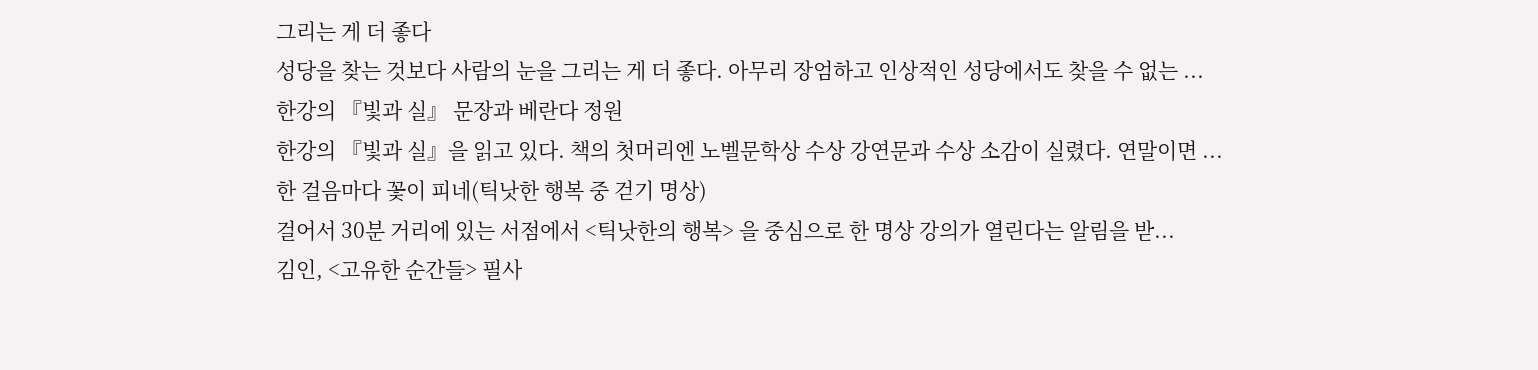그리는 게 더 좋다
성당을 찾는 것보다 사람의 눈을 그리는 게 더 좋다. 아무리 장엄하고 인상적인 성당에서도 찾을 수 없는 ...
한강의 『빛과 실』 문장과 베란다 정원
한강의 『빛과 실』을 읽고 있다. 책의 첫머리엔 노벨문학상 수상 강연문과 수상 소감이 실렸다. 연말이면 ...
한 걸음마다 꽃이 피네(틱낫한 행복 중 걷기 명상)
걸어서 30분 거리에 있는 서점에서 <틱낫한의 행복> 을 중심으로 한 명상 강의가 열린다는 알림을 받...
김인, <고유한 순간들> 필사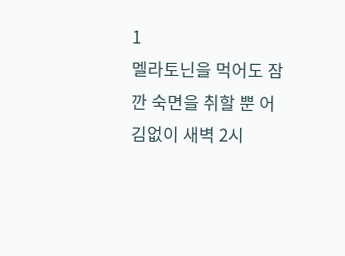1
멜라토닌을 먹어도 잠깐 숙면을 취할 뿐 어김없이 새벽 2시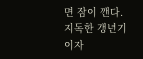면 잠이 깬다. 지독한 갱년기이자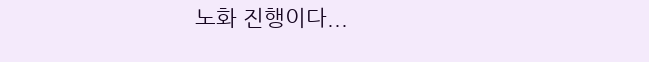노화 진행이다...